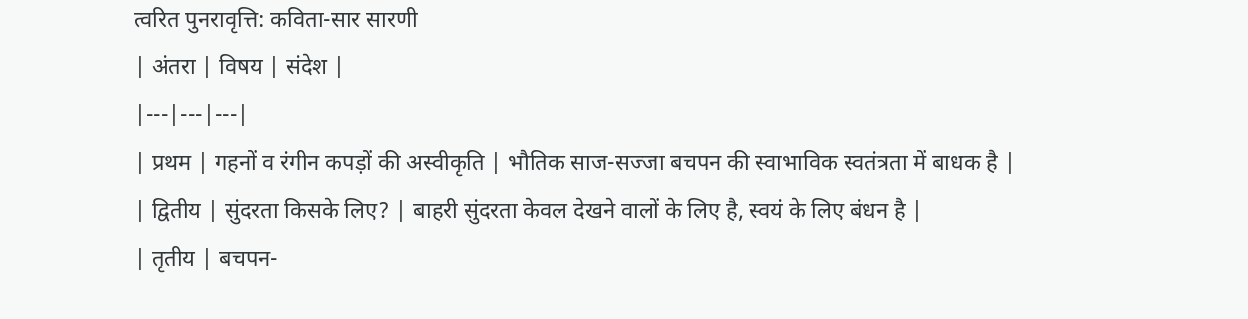त्वरित पुनरावृत्ति: कविता-सार सारणी
| अंतरा | विषय | संदेश |
|---|---|---|
| प्रथम | गहनों व रंगीन कपड़ों की अस्वीकृति | भौतिक साज-सज्जा बचपन की स्वाभाविक स्वतंत्रता में बाधक है |
| द्वितीय | सुंदरता किसके लिए? | बाहरी सुंदरता केवल देखने वालों के लिए है, स्वयं के लिए बंधन है |
| तृतीय | बचपन-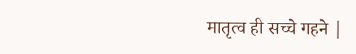मातृत्व ही सच्चे गहने |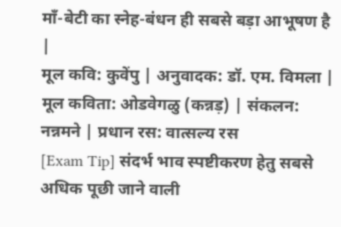माँ-बेटी का स्नेह-बंधन ही सबसे बड़ा आभूषण है |
मूल कवि: कुवेंपु | अनुवादक: डॉ. एम. विमला | मूल कविता: ओडवेगळु (कन्नड़) | संकलन: नन्नमने | प्रधान रस: वात्सल्य रस
[Exam Tip] संदर्भ भाव स्पष्टीकरण हेतु सबसे अधिक पूछी जाने वाली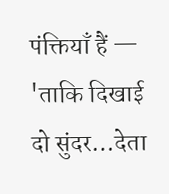पंक्तियाँ हैं — 'ताकि दिखाई दो सुंदर…देता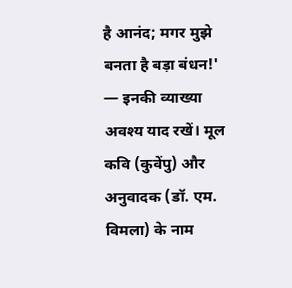है आनंद; मगर मुझे बनता है बड़ा बंधन!' — इनकी व्याख्या अवश्य याद रखें। मूल कवि (कुवेंपु) और अनुवादक (डॉ. एम. विमला) के नाम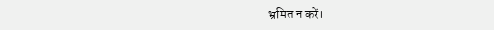भ्रमित न करें।